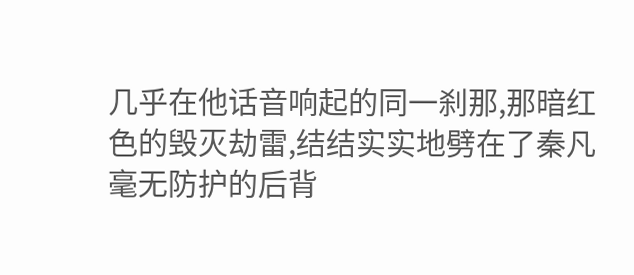几乎在他话音响起的同一刹那,那暗红色的毁灭劫雷,结结实实地劈在了秦凡毫无防护的后背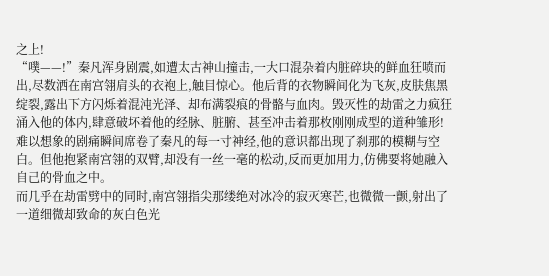之上!
“噗——!”秦凡浑身剧震,如遭太古神山撞击,一大口混杂着内脏碎块的鲜血狂喷而出,尽数洒在南宫翎肩头的衣袍上,触目惊心。他后背的衣物瞬间化为飞灰,皮肤焦黑绽裂,露出下方闪烁着混沌光泽、却布满裂痕的骨骼与血肉。毁灭性的劫雷之力疯狂涌入他的体内,肆意破坏着他的经脉、脏腑、甚至冲击着那枚刚刚成型的道种雏形!
难以想象的剧痛瞬间席卷了秦凡的每一寸神经,他的意识都出现了刹那的模糊与空白。但他抱紧南宫翎的双臂,却没有一丝一毫的松动,反而更加用力,仿佛要将她融入自己的骨血之中。
而几乎在劫雷劈中的同时,南宫翎指尖那缕绝对冰冷的寂灭寒芒,也微微一颤,射出了一道细微却致命的灰白色光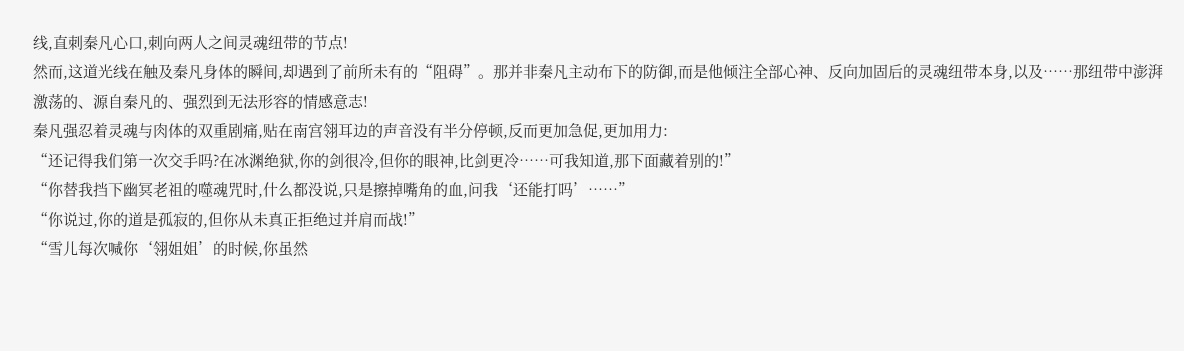线,直刺秦凡心口,刺向两人之间灵魂纽带的节点!
然而,这道光线在触及秦凡身体的瞬间,却遇到了前所未有的“阻碍”。那并非秦凡主动布下的防御,而是他倾注全部心神、反向加固后的灵魂纽带本身,以及……那纽带中澎湃激荡的、源自秦凡的、强烈到无法形容的情感意志!
秦凡强忍着灵魂与肉体的双重剧痛,贴在南宫翎耳边的声音没有半分停顿,反而更加急促,更加用力:
“还记得我们第一次交手吗?在冰渊绝狱,你的剑很冷,但你的眼神,比剑更冷……可我知道,那下面藏着别的!”
“你替我挡下幽冥老祖的噬魂咒时,什么都没说,只是擦掉嘴角的血,问我‘还能打吗’……”
“你说过,你的道是孤寂的,但你从未真正拒绝过并肩而战!”
“雪儿每次喊你‘翎姐姐’的时候,你虽然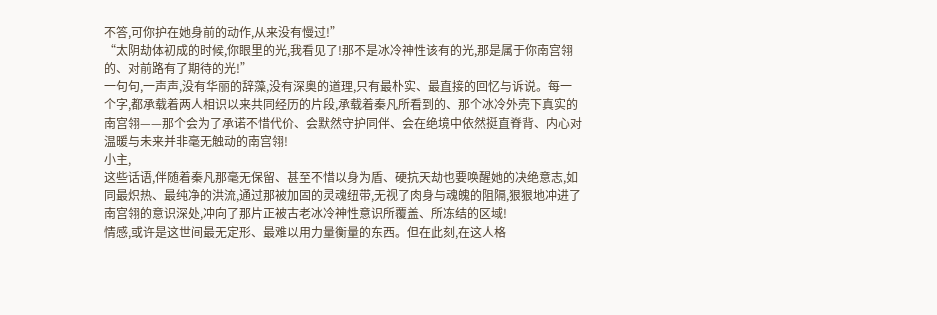不答,可你护在她身前的动作,从来没有慢过!”
“太阴劫体初成的时候,你眼里的光,我看见了!那不是冰冷神性该有的光,那是属于你南宫翎的、对前路有了期待的光!”
一句句,一声声,没有华丽的辞藻,没有深奥的道理,只有最朴实、最直接的回忆与诉说。每一个字,都承载着两人相识以来共同经历的片段,承载着秦凡所看到的、那个冰冷外壳下真实的南宫翎——那个会为了承诺不惜代价、会默然守护同伴、会在绝境中依然挺直脊背、内心对温暖与未来并非毫无触动的南宫翎!
小主,
这些话语,伴随着秦凡那毫无保留、甚至不惜以身为盾、硬抗天劫也要唤醒她的决绝意志,如同最炽热、最纯净的洪流,通过那被加固的灵魂纽带,无视了肉身与魂魄的阻隔,狠狠地冲进了南宫翎的意识深处,冲向了那片正被古老冰冷神性意识所覆盖、所冻结的区域!
情感,或许是这世间最无定形、最难以用力量衡量的东西。但在此刻,在这人格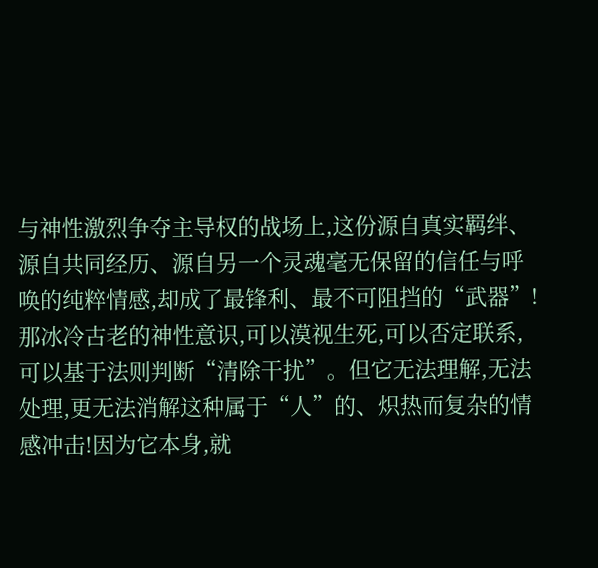与神性激烈争夺主导权的战场上,这份源自真实羁绊、源自共同经历、源自另一个灵魂毫无保留的信任与呼唤的纯粹情感,却成了最锋利、最不可阻挡的“武器”!
那冰冷古老的神性意识,可以漠视生死,可以否定联系,可以基于法则判断“清除干扰”。但它无法理解,无法处理,更无法消解这种属于“人”的、炽热而复杂的情感冲击!因为它本身,就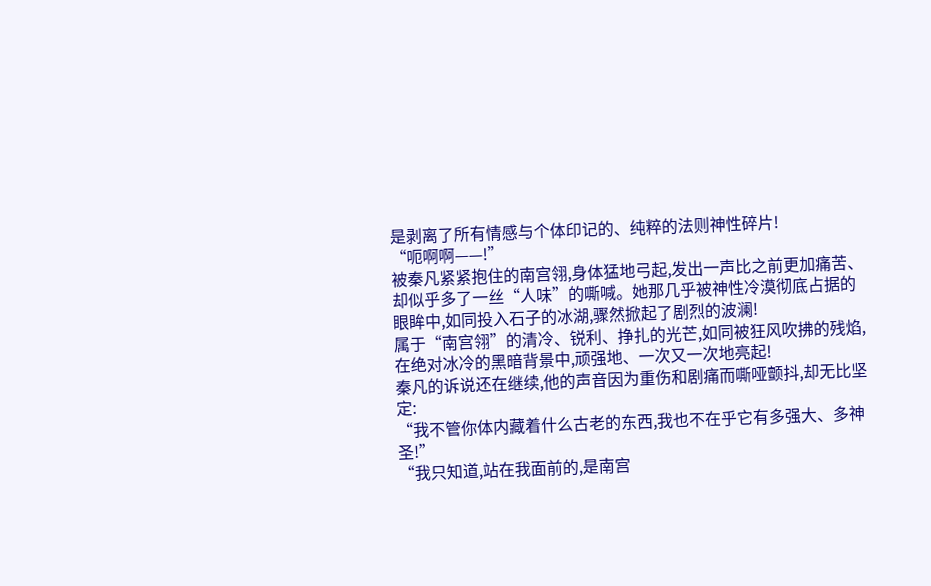是剥离了所有情感与个体印记的、纯粹的法则神性碎片!
“呃啊啊——!”
被秦凡紧紧抱住的南宫翎,身体猛地弓起,发出一声比之前更加痛苦、却似乎多了一丝“人味”的嘶喊。她那几乎被神性冷漠彻底占据的眼眸中,如同投入石子的冰湖,骤然掀起了剧烈的波澜!
属于“南宫翎”的清冷、锐利、挣扎的光芒,如同被狂风吹拂的残焰,在绝对冰冷的黑暗背景中,顽强地、一次又一次地亮起!
秦凡的诉说还在继续,他的声音因为重伤和剧痛而嘶哑颤抖,却无比坚定:
“我不管你体内藏着什么古老的东西,我也不在乎它有多强大、多神圣!”
“我只知道,站在我面前的,是南宫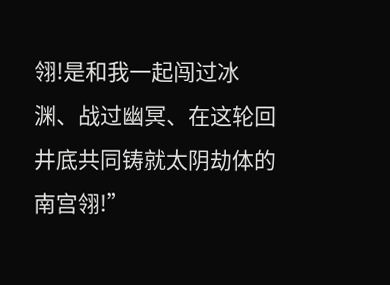翎!是和我一起闯过冰渊、战过幽冥、在这轮回井底共同铸就太阴劫体的南宫翎!”